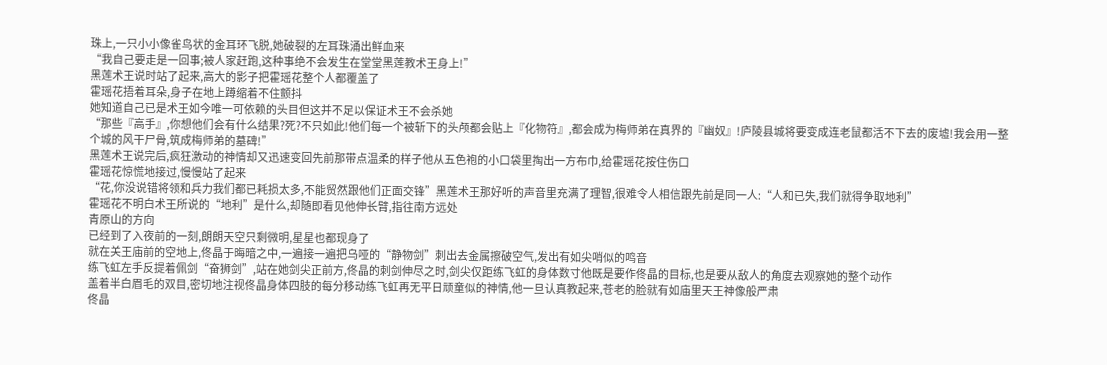珠上,一只小小像雀鸟状的金耳环飞脱,她破裂的左耳珠涌出鲜血来
“我自己要走是一回事;被人家赶跑,这种事绝不会发生在堂堂黑莲教术王身上!”
黑莲术王说时站了起来,高大的影子把霍瑶花整个人都覆盖了
霍瑶花捂着耳朵,身子在地上蹲缩着不住颤抖
她知道自己已是术王如今唯一可依赖的头目但这并不足以保证术王不会杀她
“那些『高手』,你想他们会有什么结果?死?不只如此!他们每一个被斩下的头颅都会贴上『化物符』,都会成为梅师弟在真界的『幽奴』!庐陵县城将要变成连老鼠都活不下去的废墟!我会用一整个城的风干尸骨,筑成梅师弟的墓碑!”
黑莲术王说完后,疯狂激动的神情却又迅速变回先前那带点温柔的样子他从五色袍的小口袋里掏出一方布巾,给霍瑶花按住伤口
霍瑶花惊慌地接过,慢慢站了起来
“花,你没说错将领和兵力我们都已耗损太多,不能贸然跟他们正面交锋”黑莲术王那好听的声音里充满了理智,很难令人相信跟先前是同一人:“人和已失,我们就得争取地利”
霍瑶花不明白术王所说的“地利”是什么,却随即看见他伸长臂,指往南方远处
青原山的方向
已经到了入夜前的一刻,朗朗天空只剩微明,星星也都现身了
就在关王庙前的空地上,佟晶于晦暗之中,一遍接一遍把乌哑的“静物剑”刺出去金属擦破空气,发出有如尖哨似的鸣音
练飞虹左手反提着佩剑“奋狮剑”,站在她剑尖正前方,佟晶的刺剑伸尽之时,剑尖仅距练飞虹的身体数寸他既是要作佟晶的目标,也是要从敌人的角度去观察她的整个动作
盖着半白眉毛的双目,密切地注视佟晶身体四肢的每分移动练飞虹再无平日顽童似的神情,他一旦认真教起来,苍老的脸就有如庙里天王神像般严肃
佟晶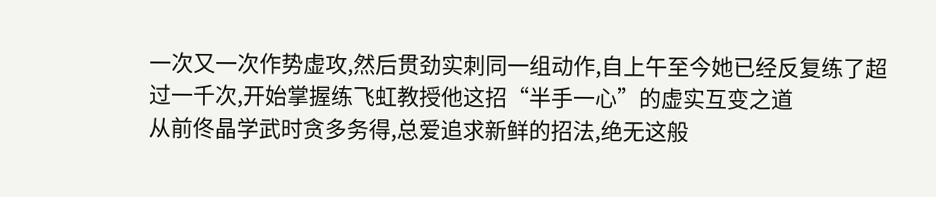一次又一次作势虚攻,然后贯劲实刺同一组动作,自上午至今她已经反复练了超过一千次,开始掌握练飞虹教授他这招“半手一心”的虚实互变之道
从前佟晶学武时贪多务得,总爱追求新鲜的招法,绝无这般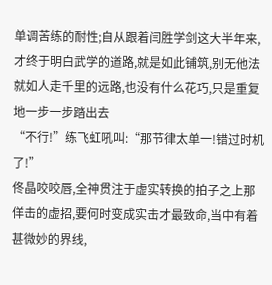单调苦练的耐性;自从跟着闫胜学剑这大半年来,才终于明白武学的道路,就是如此铺筑,别无他法就如人走千里的远路,也没有什么花巧,只是重复地一步一步踏出去
“不行!”练飞虹吼叫:“那节律太单一!错过时机了!”
佟晶咬咬唇,全神贯注于虚实转换的拍子之上那佯击的虚招,要何时变成实击才最致命,当中有着甚微妙的界线,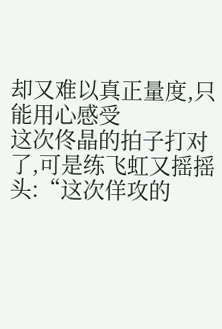却又难以真正量度,只能用心感受
这次佟晶的拍子打对了,可是练飞虹又摇摇头:“这次佯攻的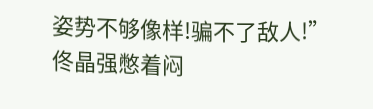姿势不够像样!骗不了敌人!”
佟晶强憋着闷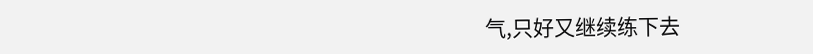气,只好又继续练下去